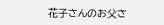花子さんのお父さ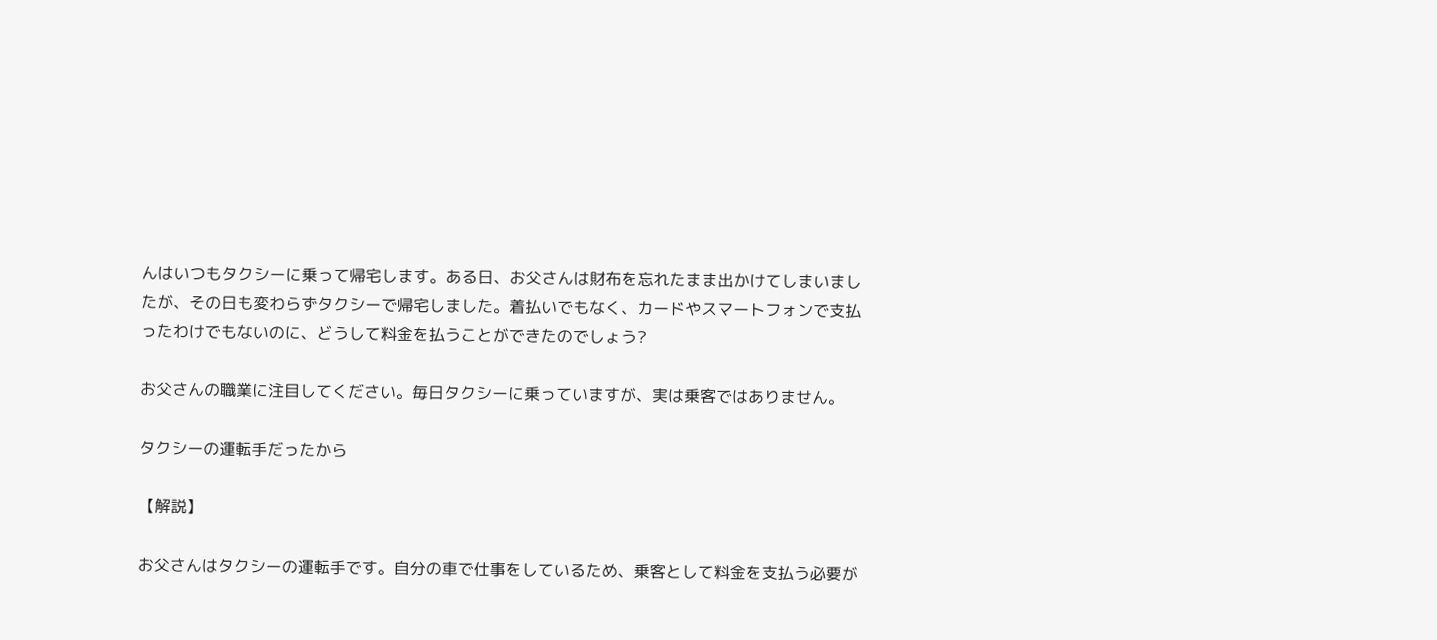んはいつもタクシーに乗って帰宅します。ある日、お父さんは財布を忘れたまま出かけてしまいましたが、その日も変わらずタクシーで帰宅しました。着払いでもなく、カードやスマートフォンで支払ったわけでもないのに、どうして料金を払うことができたのでしょう?

お父さんの職業に注目してください。毎日タクシーに乗っていますが、実は乗客ではありません。

タクシーの運転手だったから

【解説】

お父さんはタクシーの運転手です。自分の車で仕事をしているため、乗客として料金を支払う必要が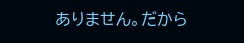ありません。だから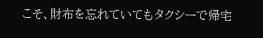こそ、財布を忘れていてもタクシーで帰宅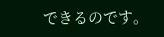できるのです。